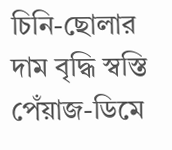চিনি-ছোলার দাম বৃদ্ধি স্বস্তি পেঁয়াজ-ডিমে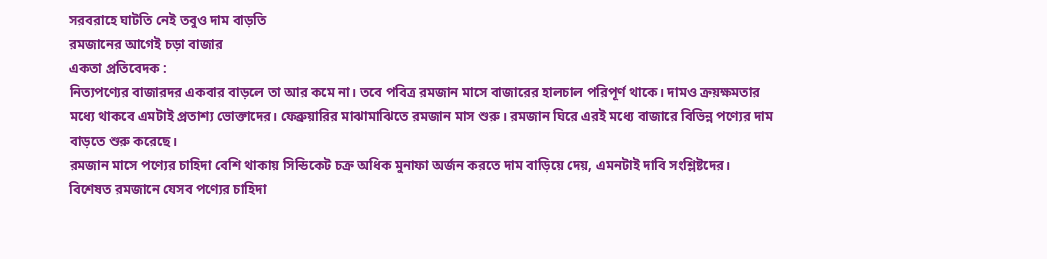সরবরাহে ঘাটতি নেই তবুও দাম বাড়তি
রমজানের আগেই চড়া বাজার
একতা প্রতিবেদক :
নিত্যপণ্যের বাজারদর একবার বাড়লে তা আর কমে না। তবে পবিত্র রমজান মাসে বাজারের হালচাল পরিপূর্ণ থাকে। দামও ক্রয়ক্ষমতার মধ্যে থাকবে এমটাই প্রতাশ্য ভোক্তাদের। ফেব্রুয়ারির মাঝামাঝিতে রমজান মাস শুরু। রমজান ঘিরে এরই মধ্যে বাজারে বিভিন্ন পণ্যের দাম বাড়তে শুরু করেছে।
রমজান মাসে পণ্যের চাহিদা বেশি থাকায় সিন্ডিকেট চক্র অধিক মুনাফা অর্জন করতে দাম বাড়িয়ে দেয়, এমনটাই দাবি সংশ্লিষ্টদের। বিশেষত রমজানে যেসব পণ্যের চাহিদা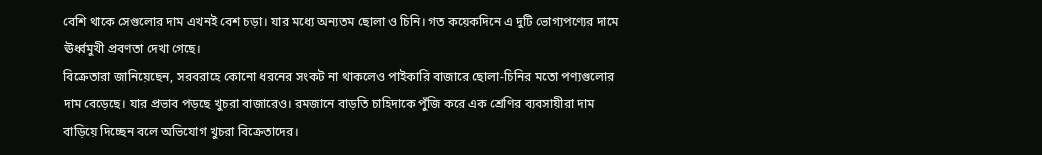বেশি থাকে সেগুলোর দাম এখনই বেশ চড়া। যার মধ্যে অন্যতম ছোলা ও চিনি। গত কয়েকদিনে এ দুটি ভোগ্যপণ্যের দামে ঊর্ধ্বমুখী প্রবণতা দেখা গেছে।
বিক্রেতারা জানিয়েছেন, সরবরাহে কোনো ধরনের সংকট না থাকলেও পাইকারি বাজারে ছোলা-চিনির মতো পণ্যগুলোর দাম বেড়েছে। যার প্রভাব পড়ছে খুচরা বাজারেও। রমজানে বাড়তি চাহিদাকে পুঁজি করে এক শ্রেণির ব্যবসায়ীরা দাম বাড়িয়ে দিচ্ছেন বলে অভিযোগ খুচরা বিক্রেতাদের।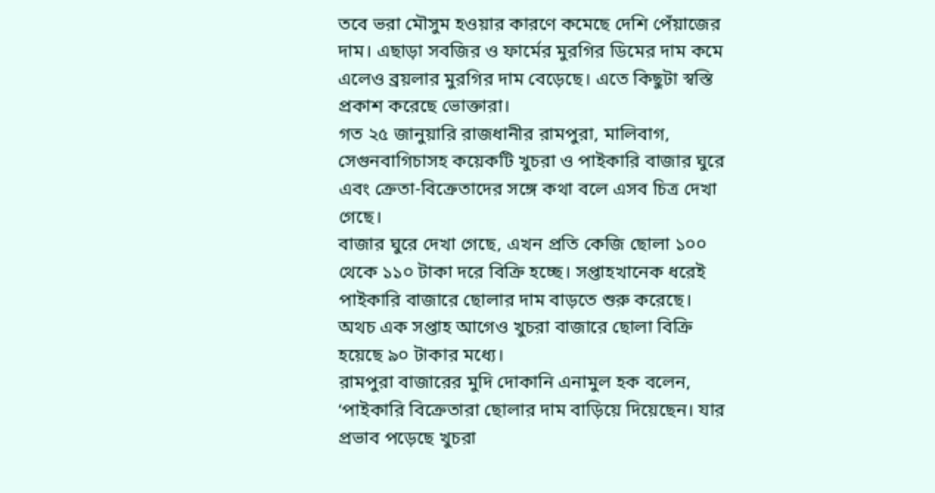তবে ভরা মৌসুম হওয়ার কারণে কমেছে দেশি পেঁয়াজের দাম। এছাড়া সবজির ও ফার্মের মুরগির ডিমের দাম কমে এলেও ব্রয়লার মুরগির দাম বেড়েছে। এতে কিছুটা স্বস্তি প্রকাশ করেছে ভোক্তারা।
গত ২৫ জানুয়ারি রাজধানীর রামপুরা, মালিবাগ, সেগুনবাগিচাসহ কয়েকটি খুচরা ও পাইকারি বাজার ঘুরে এবং ক্রেতা-বিক্রেতাদের সঙ্গে কথা বলে এসব চিত্র দেখা গেছে।
বাজার ঘুরে দেখা গেছে, এখন প্রতি কেজি ছোলা ১০০ থেকে ১১০ টাকা দরে বিক্রি হচ্ছে। সপ্তাহখানেক ধরেই পাইকারি বাজারে ছোলার দাম বাড়তে শুরু করেছে। অথচ এক সপ্তাহ আগেও খুচরা বাজারে ছোলা বিক্রি হয়েছে ৯০ টাকার মধ্যে।
রামপুরা বাজারের মুদি দোকানি এনামুল হক বলেন, ‘পাইকারি বিক্রেতারা ছোলার দাম বাড়িয়ে দিয়েছেন। যার প্রভাব পড়েছে খুচরা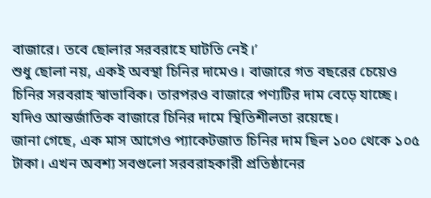বাজারে। তবে ছোলার সরবরাহে ঘাটতি নেই।’
শুধু ছোলা নয়, একই অবস্থা চিনির দামেও। বাজারে গত বছরের চেয়েও চিনির সরবরাহ স্বাভাবিক। তারপরও বাজারে পণ্যটির দাম বেড়ে যাচ্ছে। যদিও আন্তর্জাতিক বাজারে চিনির দামে স্থিতিশীলতা রয়েছে।
জানা গেছে, এক মাস আগেও প্যাকেটজাত চিনির দাম ছিল ১০০ থেকে ১০৫ টাকা। এখন অবশ্য সবগুলো সরবরাহকারী প্রতিষ্ঠানের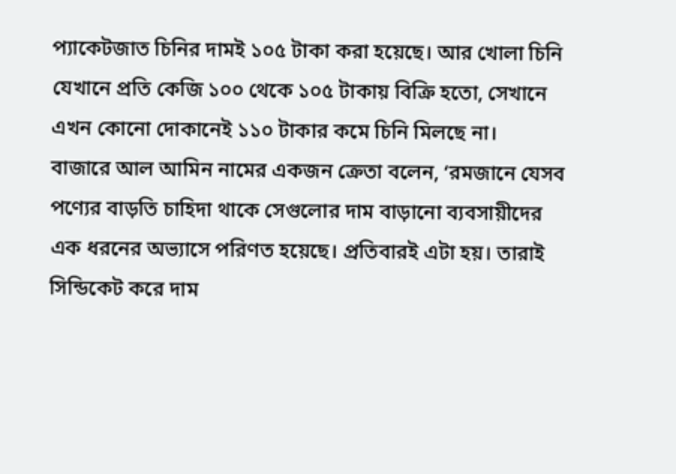প্যাকেটজাত চিনির দামই ১০৫ টাকা করা হয়েছে। আর খোলা চিনি যেখানে প্রতি কেজি ১০০ থেকে ১০৫ টাকায় বিক্রি হতো, সেখানে এখন কোনো দোকানেই ১১০ টাকার কমে চিনি মিলছে না।
বাজারে আল আমিন নামের একজন ক্রেতা বলেন, ‘রমজানে যেসব পণ্যের বাড়তি চাহিদা থাকে সেগুলোর দাম বাড়ানো ব্যবসায়ীদের এক ধরনের অভ্যাসে পরিণত হয়েছে। প্রতিবারই এটা হয়। তারাই সিন্ডিকেট করে দাম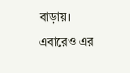বাড়ায়। এবারেও এর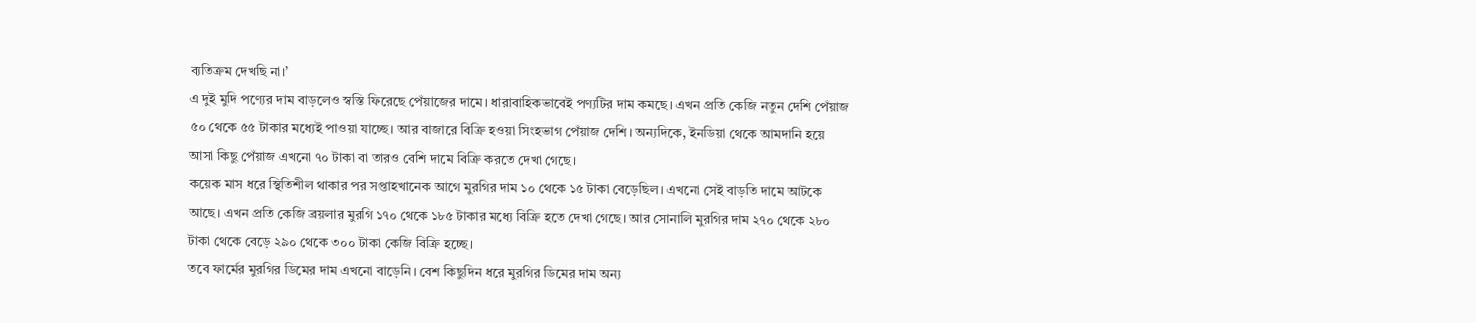ব্যতিক্রম দেখছি না।’
এ দুই মুদি পণ্যের দাম বাড়লেও স্বস্তি ফিরেছে পেঁয়াজের দামে। ধারাবাহিকভাবেই পণ্যটির দাম কমছে। এখন প্রতি কেজি নতুন দেশি পেঁয়াজ ৫০ থেকে ৫৫ টাকার মধ্যেই পাওয়া যাচ্ছে। আর বাজারে বিক্রি হওয়া সিংহভাগ পেঁয়াজ দেশি। অন্যদিকে, ইনডিয়া থেকে আমদানি হয়ে আসা কিছু পেঁয়াজ এখনো ৭০ টাকা বা তারও বেশি দামে বিক্রি করতে দেখা গেছে।
কয়েক মাস ধরে স্থিতিশীল থাকার পর সপ্তাহখানেক আগে মুরগির দাম ১০ থেকে ১৫ টাকা বেড়েছিল। এখনো সেই বাড়তি দামে আটকে আছে। এখন প্রতি কেজি ব্রয়লার মুরগি ১৭০ থেকে ১৮৫ টাকার মধ্যে বিক্রি হতে দেখা গেছে। আর সোনালি মুরগির দাম ২৭০ থেকে ২৮০ টাকা থেকে বেড়ে ২৯০ থেকে ৩০০ টাকা কেজি বিক্রি হচ্ছে।
তবে ফার্মের মুরগির ডিমের দাম এখনো বাড়েনি। বেশ কিছুদিন ধরে মুরগির ডিমের দাম অন্য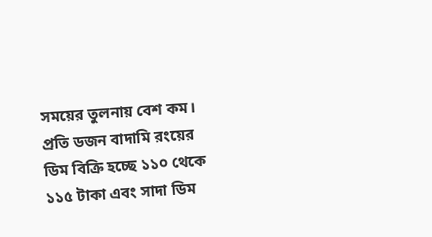সময়ের তুলনায় বেশ কম। প্রতি ডজন বাদামি রংয়ের ডিম বিক্রি হচ্ছে ১১০ থেকে ১১৫ টাকা এবং সাদা ডিম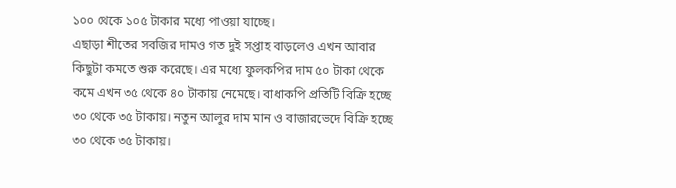১০০ থেকে ১০৫ টাকার মধ্যে পাওয়া যাচ্ছে।
এছাড়া শীতের সবজির দামও গত দুই সপ্তাহ বাড়লেও এখন আবার কিছুটা কমতে শুরু করেছে। এর মধ্যে ফুলকপির দাম ৫০ টাকা থেকে কমে এখন ৩৫ থেকে ৪০ টাকায় নেমেছে। বাধাকপি প্রতিটি বিক্রি হচ্ছে ৩০ থেকে ৩৫ টাকায়। নতুন আলুর দাম মান ও বাজারভেদে বিক্রি হচ্ছে ৩০ থেকে ৩৫ টাকায়।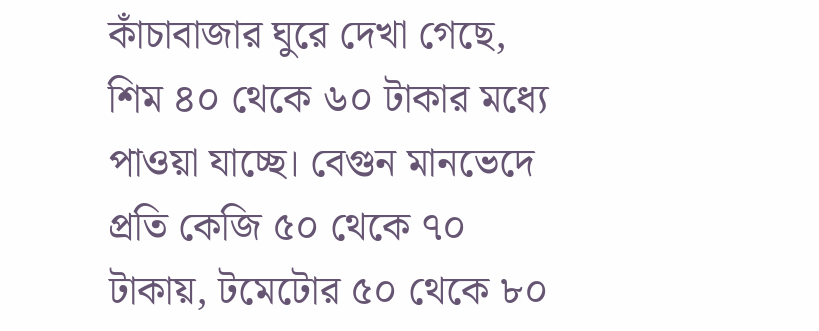কাঁচাবাজার ঘুরে দেখা গেছে, শিম ৪০ থেকে ৬০ টাকার মধ্যে পাওয়া যাচ্ছে। বেগুন মানভেদে প্রতি কেজি ৫০ থেকে ৭০ টাকায়, টমেটোর ৫০ থেকে ৮০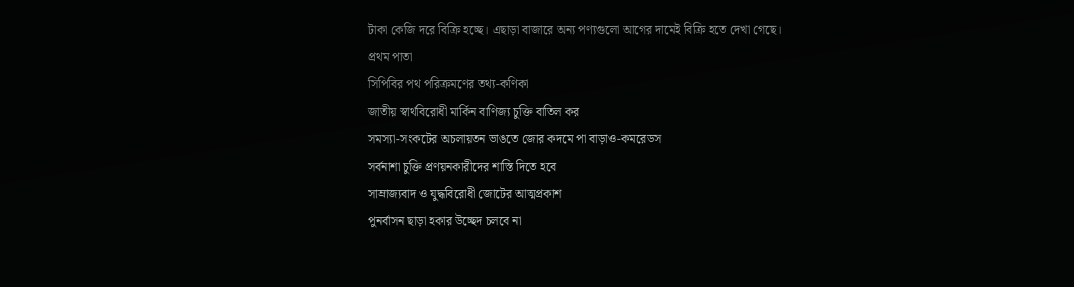টাকা কেজি দরে বিক্রি হচ্ছে। এছাড়া বাজারে অন্য পণ্যগুলো আগের দামেই বিক্রি হতে দেখা গেছে।
প্রথম পাতা
সিপিবির পথ পরিক্রমণের তথ্য-কণিকা
জাতীয় স্বার্থবিরোধী মার্কিন বাণিজ্য চুক্তি বাতিল কর
সমস্যা-সংকটের অচলায়তন ভাঙতে জোর কদমে পা বাড়াও-কমরেডস
সর্বনাশা চুক্তি প্রণয়নকারীদের শাস্তি দিতে হবে
সাম্রাজ্যবাদ ও যুদ্ধবিরোধী জোটের আত্মপ্রকাশ
পুনর্বাসন ছাড়া হকার উচ্ছেদ চলবে না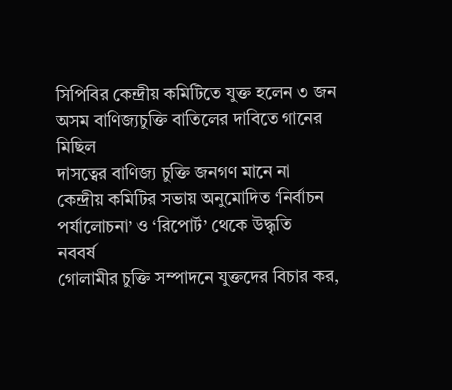সিপিবির কেন্দ্রীয় কমিটিতে যুক্ত হলেন ৩ জন
অসম বাণিজ্যচুক্তি বাতিলের দাবিতে গানের মিছিল
দাসত্বের বাণিজ্য চুক্তি জনগণ মানে না
কেন্দ্রীয় কমিটির সভায় অনুমোদিত ‘নির্বাচন পর্যালোচনা’ ও ‘রিপোর্ট’ থেকে উদ্ধৃতি
নববর্ষ
গোলামীর চুক্তি সম্পাদনে যুক্তদের বিচার কর,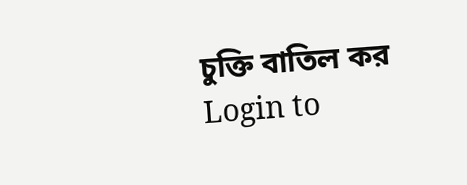চুক্তি বাতিল কর
Login to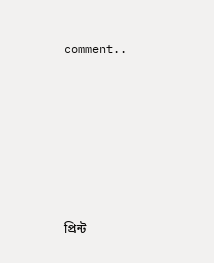comment..








প্রিন্ট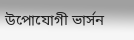উপোযোগী ভার্সন